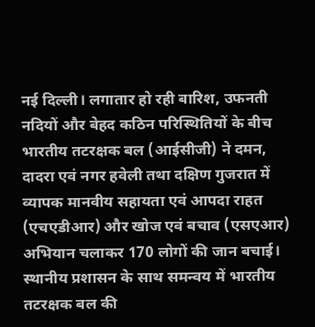नई दिल्ली। लगातार हो रही बारिश, उफनती नदियों और बेहद कठिन परिस्थितियों के बीच भारतीय तटरक्षक बल (आईसीजी) ने दमन, दादरा एवं नगर हवेली तथा दक्षिण गुजरात में व्यापक मानवीय सहायता एवं आपदा राहत (एचएडीआर) और खोज एवं बचाव (एसएआर) अभियान चलाकर 170 लोगों की जान बचाई। स्थानीय प्रशासन के साथ समन्वय में भारतीय तटरक्षक बल की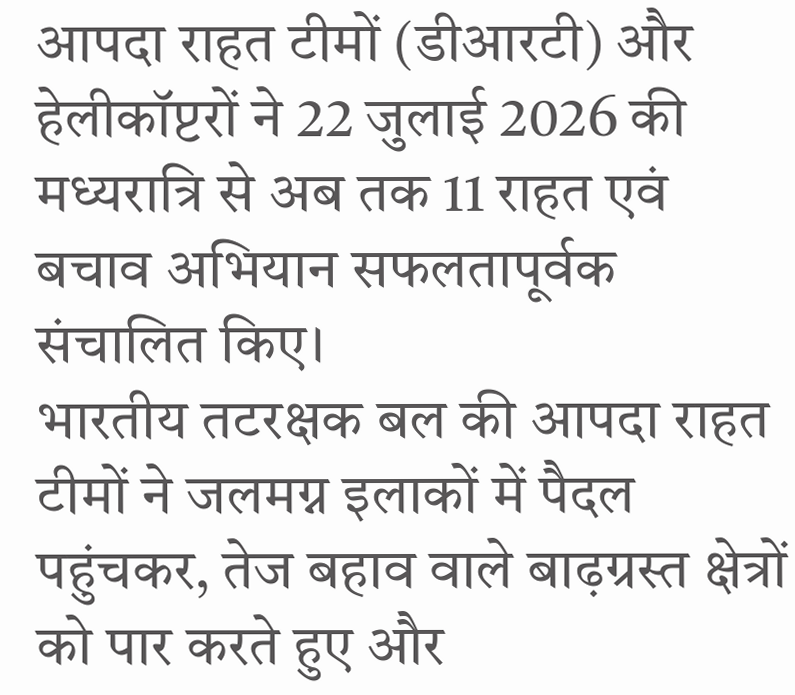आपदा राहत टीमों (डीआरटी) और हेलीकॉप्टरों ने 22 जुलाई 2026 की मध्यरात्रि से अब तक 11 राहत एवं बचाव अभियान सफलतापूर्वक संचालित किए।
भारतीय तटरक्षक बल की आपदा राहत टीमों ने जलमग्न इलाकों में पैदल पहुंचकर, तेज बहाव वाले बाढ़ग्रस्त क्षेत्रों को पार करते हुए और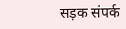सड़क संपर्क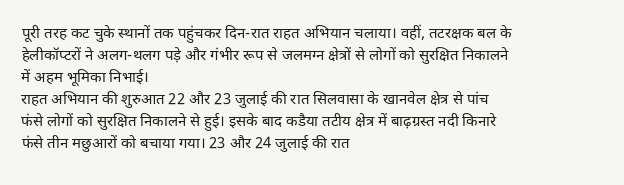पूरी तरह कट चुके स्थानों तक पहुंचकर दिन-रात राहत अभियान चलाया। वहीं, तटरक्षक बल के हेलीकॉप्टरों ने अलग-थलग पड़े और गंभीर रूप से जलमग्न क्षेत्रों से लोगों को सुरक्षित निकालने में अहम भूमिका निभाई।
राहत अभियान की शुरुआत 22 और 23 जुलाई की रात सिलवासा के खानवेल क्षेत्र से पांच फंसे लोगों को सुरक्षित निकालने से हुई। इसके बाद कडैया तटीय क्षेत्र में बाढ़ग्रस्त नदी किनारे फंसे तीन मछुआरों को बचाया गया। 23 और 24 जुलाई की रात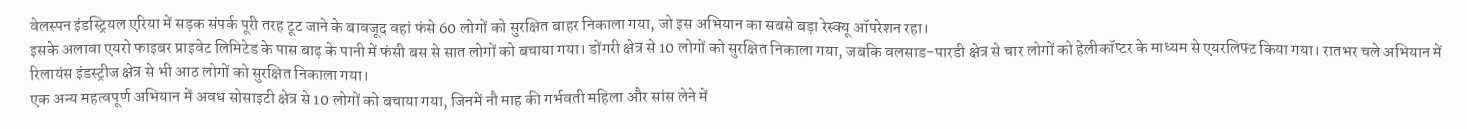वेलस्पन इंडस्ट्रियल एरिया में सड़क संपर्क पूरी तरह टूट जाने के बावजूद वहां फंसे 60 लोगों को सुरक्षित बाहर निकाला गया, जो इस अभियान का सबसे बड़ा रेस्क्यू ऑपरेशन रहा।
इसके अलावा एयरो फाइबर प्राइवेट लिमिटेड के पास बाढ़ के पानी में फंसी बस से सात लोगों को बचाया गया। डोंगरी क्षेत्र से 10 लोगों को सुरक्षित निकाला गया, जबकि वलसाड-पारडी क्षेत्र से चार लोगों को हेलीकॉप्टर के माध्यम से एयरलिफ्ट किया गया। रातभर चले अभियान में रिलायंस इंडस्ट्रीज क्षेत्र से भी आठ लोगों को सुरक्षित निकाला गया।
एक अन्य महत्वपूर्ण अभियान में अवध सोसाइटी क्षेत्र से 10 लोगों को बचाया गया, जिनमें नौ माह की गर्भवती महिला और सांस लेने में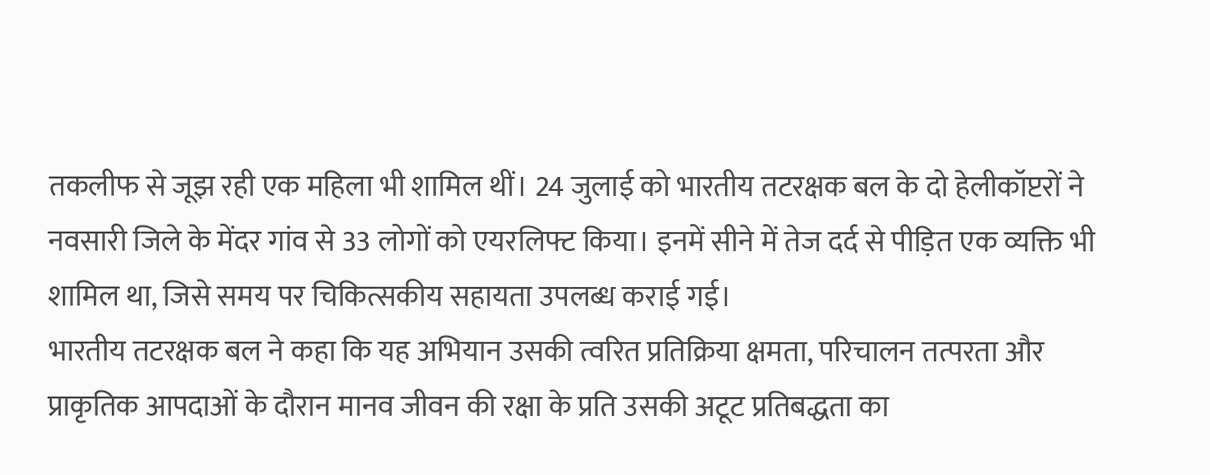तकलीफ से जूझ रही एक महिला भी शामिल थीं। 24 जुलाई को भारतीय तटरक्षक बल के दो हेलीकॉप्टरों ने नवसारी जिले के मेंदर गांव से 33 लोगों को एयरलिफ्ट किया। इनमें सीने में तेज दर्द से पीड़ित एक व्यक्ति भी शामिल था, जिसे समय पर चिकित्सकीय सहायता उपलब्ध कराई गई।
भारतीय तटरक्षक बल ने कहा कि यह अभियान उसकी त्वरित प्रतिक्रिया क्षमता, परिचालन तत्परता और प्राकृतिक आपदाओं के दौरान मानव जीवन की रक्षा के प्रति उसकी अटूट प्रतिबद्धता का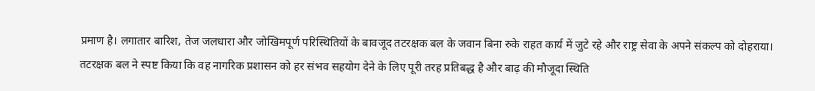प्रमाण है। लगातार बारिश, तेज जलधारा और जोखिमपूर्ण परिस्थितियों के बावजूद तटरक्षक बल के जवान बिना रुके राहत कार्य में जुटे रहे और राष्ट्र सेवा के अपने संकल्प को दोहराया।
तटरक्षक बल ने स्पष्ट किया कि वह नागरिक प्रशासन को हर संभव सहयोग देने के लिए पूरी तरह प्रतिबद्ध है और बाढ़ की मौजूदा स्थिति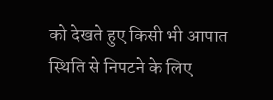को देखते हुए किसी भी आपात स्थिति से निपटने के लिए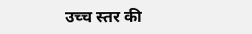उच्च स्तर की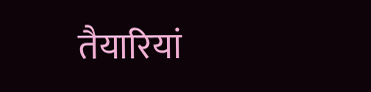तैयारियां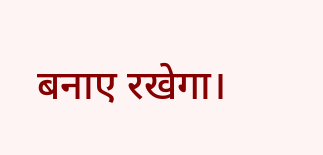बनाए रखेगा।